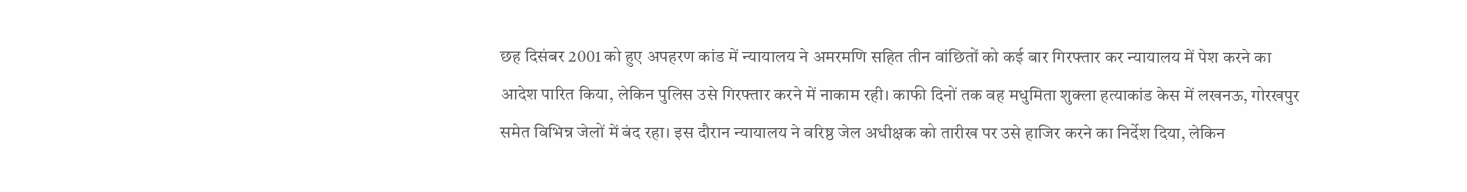छह दिसंबर 2001 को हुए अपहरण कांड में न्यायालय ने अमरमणि सहित तीन वांछितों को कई बार गिरफ्तार कर न्यायालय में पेश करने का आदेश पारित किया, लेकिन पुलिस उसे गिरफ्तार करने में नाकाम रही। काफी दिनों तक वह मधुमिता शुक्ला हत्याकांड केस में लखनऊ, गोरखपुर समेत विभिन्न जेलों में बंद रहा। इस दौरान न्यायालय ने वरिष्ठ जेल अधीक्षक को तारीख पर उसे हाजिर करने का निर्देश दिया, लेकिन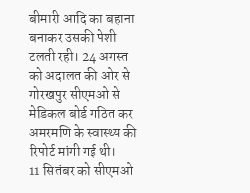बीमारी आदि का बहाना बनाकर उसकी पेशी टलती रही। 24 अगस्त को अदालत की ओर से गोरखपुर सीएमओ से मेडिकल बोर्ड गठित कर अमरमणि के स्वास्थ्य की रिपोर्ट मांगी गई थी।
11 सितंबर को सीएमओ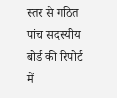स्तर से गठित पांच सदस्यीय बोर्ड की रिपोर्ट में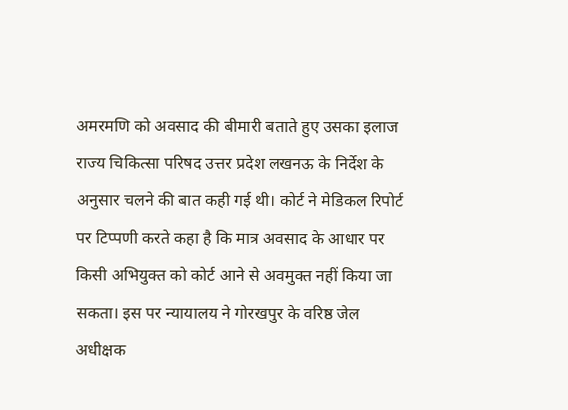अमरमणि को अवसाद की बीमारी बताते हुए उसका इलाज राज्य चिकित्सा परिषद उत्तर प्रदेश लखनऊ के निर्देश के अनुसार चलने की बात कही गई थी। कोर्ट ने मेडिकल रिपोर्ट पर टिप्पणी करते कहा है कि मात्र अवसाद के आधार पर किसी अभियुक्त को कोर्ट आने से अवमुक्त नहीं किया जा सकता। इस पर न्यायालय ने गोरखपुर के वरिष्ठ जेल अधीक्षक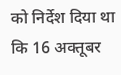को निर्देश दिया था कि 16 अक्तूबर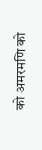को अमरमणि को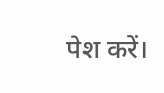पेश करें।